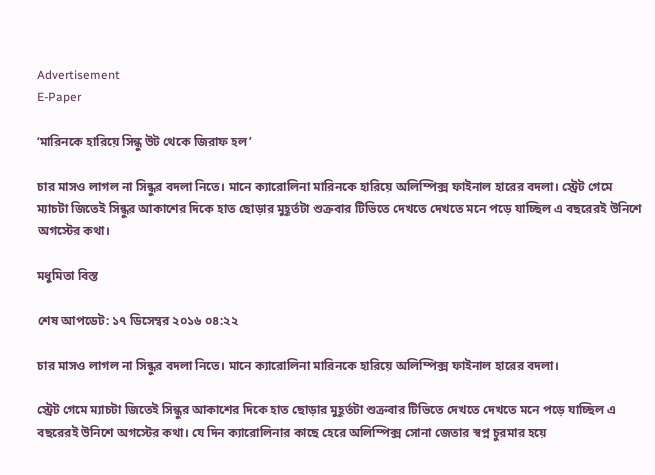Advertisement
E-Paper

‘মারিনকে হারিয়ে সিন্ধু উট থেকে জিরাফ হল’

চার মাসও লাগল না সিন্ধুর বদলা নিতে। মানে ক্যারোলিনা মারিনকে হারিয়ে অলিম্পিক্স ফাইনাল হারের বদলা। স্ট্রেট গেমে ম্যাচটা জিতেই সিন্ধুর আকাশের দিকে হাত ছোড়ার মুহূর্তটা শুক্রবার টিভিতে দেখতে দেখতে মনে পড়ে যাচ্ছিল এ বছরেরই উনিশে অগস্টের কথা।

মধুমিতা বিস্ত

শেষ আপডেট: ১৭ ডিসেম্বর ২০১৬ ০৪:২২

চার মাসও লাগল না সিন্ধুর বদলা নিতে। মানে ক্যারোলিনা মারিনকে হারিয়ে অলিম্পিক্স ফাইনাল হারের বদলা।

স্ট্রেট গেমে ম্যাচটা জিতেই সিন্ধুর আকাশের দিকে হাত ছোড়ার মুহূর্তটা শুক্রবার টিভিতে দেখতে দেখতে মনে পড়ে যাচ্ছিল এ বছরেরই উনিশে অগস্টের কথা। যে দিন ক্যারোলিনার কাছে হেরে অলিম্পিক্স সোনা জেতার স্বপ্ন চুরমার হয়ে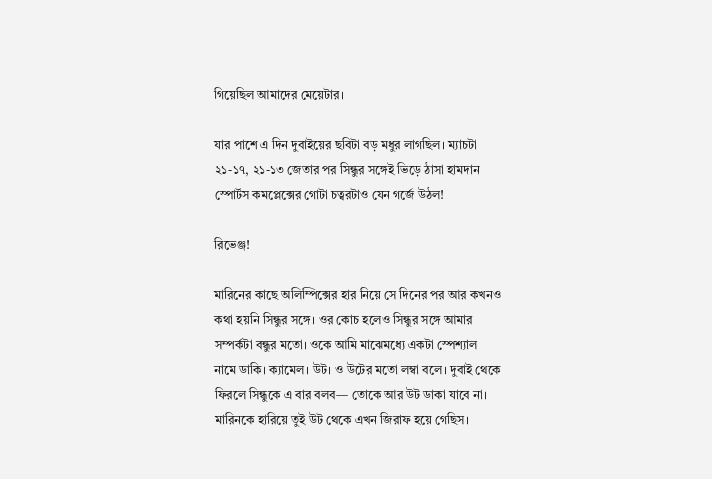গিয়েছিল আমাদের মেয়েটার।

যার পাশে এ দিন দুবাইয়ের ছবিটা বড় মধুর লাগছিল। ম্যাচটা ২১-১৭, ২১-১৩ জেতার পর সিন্ধুর সঙ্গেই ভিড়ে ঠাসা হামদান স্পোর্টস কমপ্লেক্সের গোটা চত্বরটাও যেন গর্জে উঠল!

রিভেঞ্জ!

মারিনের কাছে অলিম্পিক্সের হার নিয়ে সে দিনের পর আর কখনও কথা হয়নি সিন্ধুর সঙ্গে। ওর কোচ হলেও সিন্ধুর সঙ্গে আমার সম্পর্কটা বন্ধুর মতো। ওকে আমি মাঝেমধ্যে একটা স্পেশ্যাল নামে ডাকি। ক্যামেল। উট। ও উটের মতো লম্বা বলে। দুবাই থেকে ফিরলে সিন্ধুকে এ বার বলব— তোকে আর উট ডাকা যাবে না। মারিনকে হারিয়ে তুই উট থেকে এখন জিরাফ হয়ে গেছিস।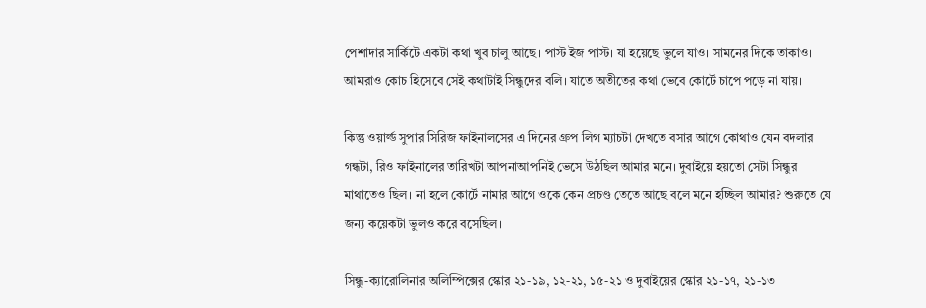পেশাদার সার্কিটে একটা কথা খুব চালু আছে। পাস্ট ইজ পাস্ট। যা হয়েছে ভুলে যাও। সামনের দিকে তাকাও। আমরাও কোচ হিসেবে সেই কথাটাই সিন্ধুদের বলি। যাতে অতীতের কথা ভেবে কোর্টে চাপে পড়ে না যায়।

কিন্তু ওয়ার্ল্ড সুপার সিরিজ ফাইনালসের এ দিনের গ্রুপ লিগ ম্যাচটা দেখতে বসার আগে কোথাও যেন বদলার গন্ধটা, রিও ফাইনালের তারিখটা আপনাআপনিই ভেসে উঠছিল আমার মনে। দুবাইয়ে হয়তো সেটা সিন্ধুর মাথাতেও ছিল। না হলে কোর্টে নামার আগে ওকে কেন প্রচণ্ড তেতে আছে বলে মনে হচ্ছিল আমার? শুরুতে যে জন্য কয়েকটা ভুলও করে বসেছিল।

সিন্ধু-ক্যারোলিনার অলিম্পিক্সের স্কোর ২১-১৯, ১২-২১, ১৫-২১ ও দুবাইয়ের স্কোর ২১-১৭, ২১-১৩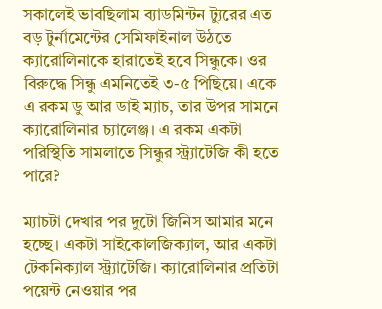সকালেই ভাবছিলাম ব্যাডমিন্টন ট্যুরের এত বড় টুর্নামেন্টের সেমিফাইনাল উঠতে ক্যারোলিনাকে হারাতেই হবে সিন্ধুকে। ওর বিরুদ্ধে সিন্ধু এমনিতেই ৩-৫ পিছিয়ে। একে এ রকম ডু আর ডাই ম্যাচ, তার উপর সামনে ক্যারোলিনার চ্যালেঞ্জ। এ রকম একটা পরিস্থিতি সামলাতে সিন্ধুর স্ট্র্যাটেজি কী হতে পারে?

ম্যাচটা দেখার পর দুটো জিনিস আমার মনে হচ্ছে। একটা সাইকোলজিক্যাল, আর একটা টেকনিক্যাল স্ট্র্যাটেজি। ক্যারোলিনার প্রতিটা পয়েন্ট নেওয়ার পর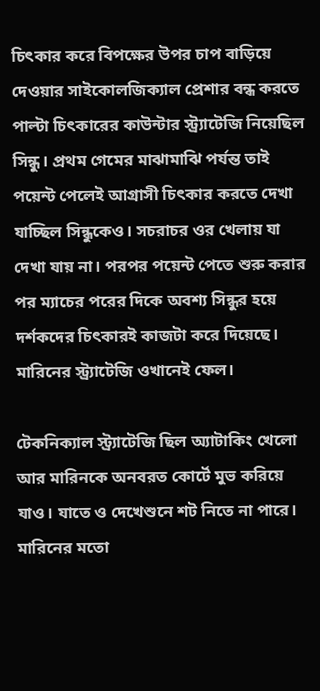চিৎকার করে বিপক্ষের উপর চাপ বাড়িয়ে দেওয়ার সাইকোলজিক্যাল প্রেশার বন্ধ করতে পাল্টা চিৎকারের কাউন্টার স্ট্র্যাটেজি নিয়েছিল সিন্ধু। প্রথম গেমের মাঝামাঝি পর্যন্ত তাই পয়েন্ট পেলেই আগ্রাসী চিৎকার করতে দেখা যাচ্ছিল সিন্ধুকেও। সচরাচর ওর খেলায় যা দেখা যায় না। পরপর পয়েন্ট পেতে শুরু করার পর ম্যাচের পরের দিকে অবশ্য সিন্ধুর হয়ে দর্শকদের চিৎকারই কাজটা করে দিয়েছে। মারিনের স্ট্র্যাটেজি ওখানেই ফেল।

টেকনিক্যাল স্ট্র্যাটেজি ছিল অ্যাটাকিং খেলো আর মারিনকে অনবরত কোর্টে মুভ করিয়ে যাও। যাতে ও দেখেশুনে শট নিতে না পারে। মারিনের মতো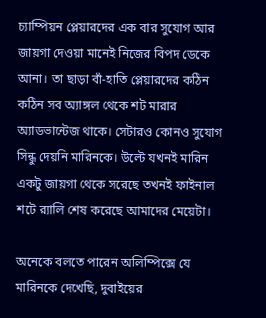চ্যাম্পিয়ন প্লেয়ারদের এক বার সুযোগ আর জায়গা দেওয়া মানেই নিজের বিপদ ডেকে আনা। তা ছাড়া বাঁ-হাতি প্লেয়ারদের কঠিন কঠিন সব অ্যাঙ্গল থেকে শট মারার অ্যাডভান্টেজ থাকে। সেটারও কোনও সুযোগ সিন্ধু দেয়নি মারিনকে। উল্টে যখনই মারিন একটু জায়গা থেকে সরেছে তখনই ফাইনাল শটে র‌্যালি শেষ করেছে আমাদের মেয়েটা।

অনেকে বলতে পারেন অলিম্পিক্সে যে মারিনকে দেখেছি, দুবাইয়ের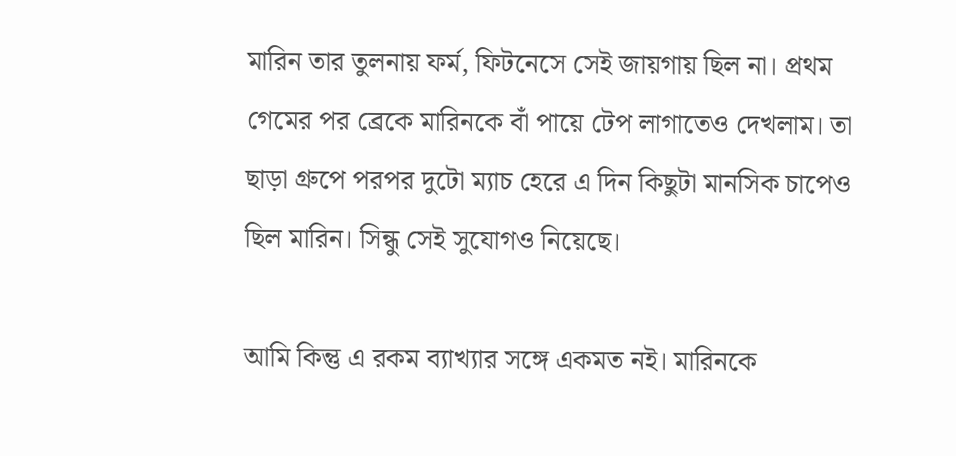মারিন তার তুলনায় ফর্ম, ফিটনেসে সেই জায়গায় ছিল না। প্রথম গেমের পর ব্রেকে মারিনকে বাঁ পায়ে টেপ লাগাতেও দেখলাম। তা ছাড়া গ্রুপে পরপর দুটো ম্যাচ হেরে এ দিন কিছুটা মানসিক চাপেও ছিল মারিন। সিন্ধু সেই সুযোগও নিয়েছে।

আমি কিন্তু এ রকম ব্যাখ্যার সঙ্গে একমত নই। মারিনকে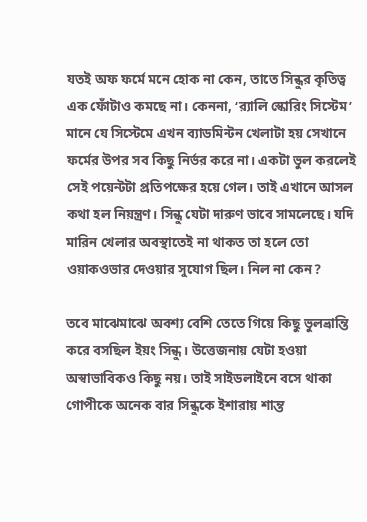যতই অফ ফর্মে মনে হোক না কেন, তাতে সিন্ধুর কৃতিত্ব এক ফোঁটাও কমছে না। কেননা, ‘র‌্যালি স্কোরিং সিস্টেম’ মানে যে সিস্টেমে এখন ব্যাডমিন্টন খেলাটা হয় সেখানে ফর্মের উপর সব কিছু নির্ভর করে না। একটা ভুল করলেই সেই পয়েন্টটা প্রতিপক্ষের হয়ে গেল। তাই এখানে আসল কথা হল নিয়ন্ত্রণ। সিন্ধু যেটা দারুণ ভাবে সামলেছে। যদি মারিন খেলার অবস্থাতেই না থাকত তা হলে তো ওয়াকওভার দেওয়ার সুযোগ ছিল। নিল না কেন?

তবে মাঝেমাঝে অবশ্য বেশি তেতে গিয়ে কিছু ভুলভ্রান্তি করে বসছিল ইয়ং সিন্ধু। উত্তেজনায় যেটা হওয়া অস্বাভাবিকও কিছু নয়। তাই সাইডলাইনে বসে থাকা গোপীকে অনেক বার সিন্ধুকে ইশারায় শান্ত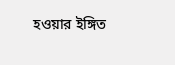হওয়ার ইঙ্গিত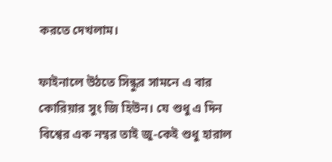করতে দেখলাম।

ফাইনালে উঠতে সিন্ধুর সামনে এ বার কোরিয়ার সুং জি হিউন। যে শুধু এ দিন বিশ্বের এক নম্বর তাই জু-কেই শুধু হারাল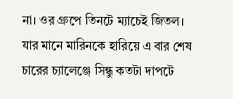না। ওর গ্রুপে তিনটে ম্যাচেই জিতল। যার মানে মারিনকে হারিয়ে এ বার শেষ চারের চ্যালেঞ্জে সিন্ধু কতটা দাপটে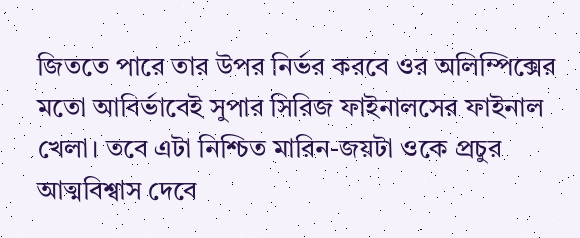জিততে পারে তার উপর নির্ভর করবে ওর অলিম্পিক্সের মতো আবির্ভাবেই সুপার সিরিজ ফাইনালসের ফাইনাল খেলা। তবে এটা নিশ্চিত মারিন-জয়টা ওকে প্রচুর আত্মবিশ্বাস দেবে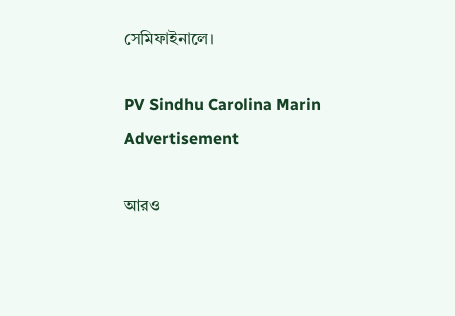সেমিফাইনালে।

PV Sindhu Carolina Marin
Advertisement

আরও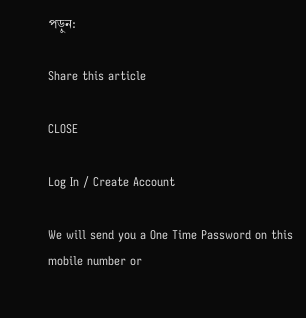পড়ুন:

Share this article

CLOSE

Log In / Create Account

We will send you a One Time Password on this mobile number or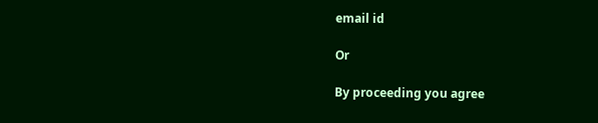email id

Or

By proceeding you agree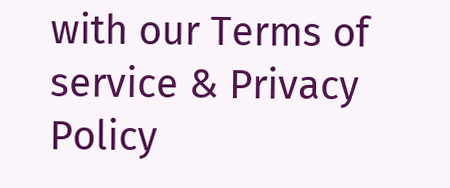with our Terms of service & Privacy Policy